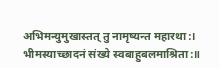अभिमन्युमुखास्तत् तु नामृष्यन्त महारथा:।
भीमस्याच्छादनं संख्ये स्वबाहुबलमाश्रिता:॥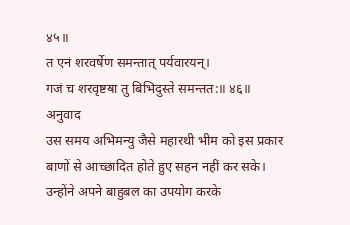४५॥
त एनं शरवर्षेण समन्तात् पर्यवारयन्।
गजं च शरवृष्टॺा तु बिभिदुस्ते समन्तत:॥ ४६॥
अनुवाद
उस समय अभिमन्यु जैसे महारथी भीम को इस प्रकार बाणों से आच्छादित होते हुए सहन नहीं कर सके। उन्होंने अपने बाहुबल का उपयोग करके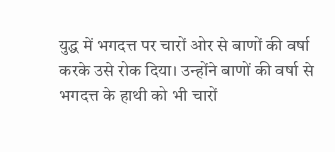युद्ध में भगदत्त पर चारों ओर से बाणों की वर्षा करके उसे रोक दिया। उन्होंने बाणों की वर्षा से भगदत्त के हाथी को भी चारों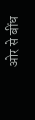ओर से बींध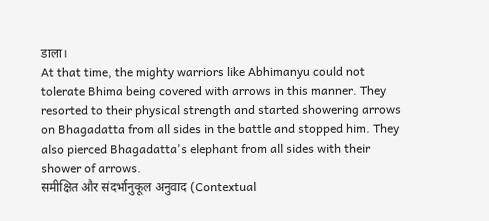डाला।
At that time, the mighty warriors like Abhimanyu could not tolerate Bhima being covered with arrows in this manner. They resorted to their physical strength and started showering arrows on Bhagadatta from all sides in the battle and stopped him. They also pierced Bhagadatta's elephant from all sides with their shower of arrows.
समीक्षित और संदर्भानुकूल अनुवाद (Contextual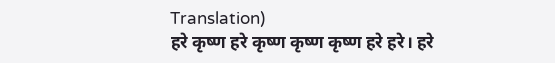Translation)
हरे कृष्ण हरे कृष्ण कृष्ण कृष्ण हरे हरे। हरे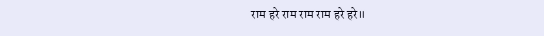राम हरे राम राम राम हरे हरे॥